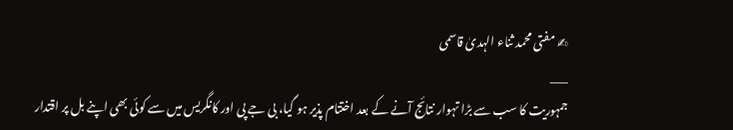✍ مفتی محمد ثناء الہدیٰ قاسمی
___
جمہوریت کا سب سے بڑا تہوار نتائج آنے کے بعد اختتام پذیر ہو گیا، بی جے پی اور کانگریس میں سے کوئی بھی اپنے بل پر اقتدار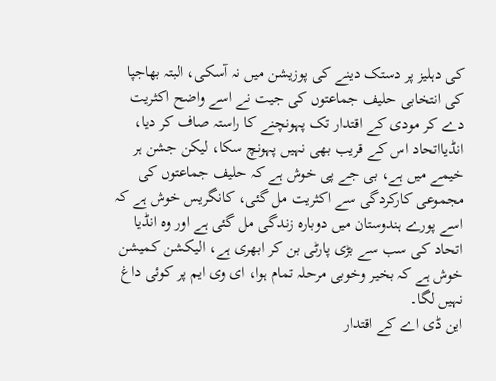کی دہلیز پر دستک دینے کی پوزیشن میں نہ آسکی، البتہ بھاجپا کی انتخابی حلیف جماعتوں کی جیت نے اسے واضح اکثریت دے کر مودی کے اقتدار تک پہونچنے کا راستہ صاف کر دیا، انڈیااتحاد اس کے قریب بھی نہیں پہونچ سکا، لیکن جشن ہر خیمے میں ہے، بی جے پی خوش ہے کہ حلیف جماعتوں کی مجموعی کارکردگی سے اکثریت مل گئی، کانگریس خوش ہے کہ اسے پورے ہندوستان میں دوبارہ زندگی مل گئی ہے اور وہ انڈیا اتحاد کی سب سے بڑی پارٹی بن کر ابھری ہے، الیکشن کمیشن خوش ہے کہ بخیر وخوبی مرحلہ تمام ہوا، ای وی ایم پر کوئی داغ نہیں لگا۔
این ڈی اے کے اقتدار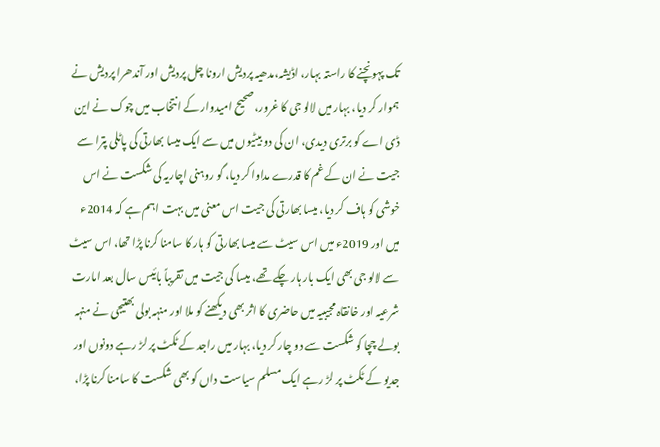تک پہونچنے کا راستہ بہار، اڈیشہ،مدھیہ پردیش ارونا چل پردیش اور آندھرا پردیش نے ہموار کر دیا، بہار میں لالو جی کا غرور، صحیح امیدوار کے انتخاب میں چوک نے این ڈی اے کو برتری دیدی، ان کی دو بیٹیوں میں سے ایک میسا بھارتی کی پاٹلی پترا سے جیت نے ان کے غم کا قدرے مداوا کر دیا، گو روہنی اچاریہ کی شکست نے اس خوشی کو ہاف کر دیا، میسا بھارتی کی جیت اس معنی میں بہت اہم ہے کہ 2014ء میں اور 2019ء میں اس سیٹ سے میسا بھارتی کو ہار کا سامنا کرنا پڑا تھا، اس سیٹ سے لالو جی بھی ایک بار ہار چکے تھے، میسا کی جیت میں تقریباً بائیس سال بعد امارت شرعیہ اور خانقاہ مجیبیہ میں حاضری کا اثر بھی دیکھنے کو ملا اور منہہ بولی بھتیجی نے منہہ بولے چچا کو شکست سے دو چار کر دیا، بہار میں راجد کے ٹکٹ پر لڑ رہے دونوں اور جدیو کے ٹکٹ پر لڑ رہے ایک مسلم سیاست داں کو بھی شکست کا سامنا کرنا پڑا،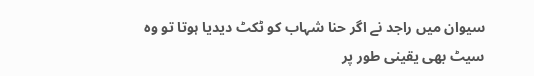سیوان میں راجد نے اگر حنا شہاب کو ٹکٹ دیدیا ہوتا تو وہ سیٹ بھی یقینی طور پر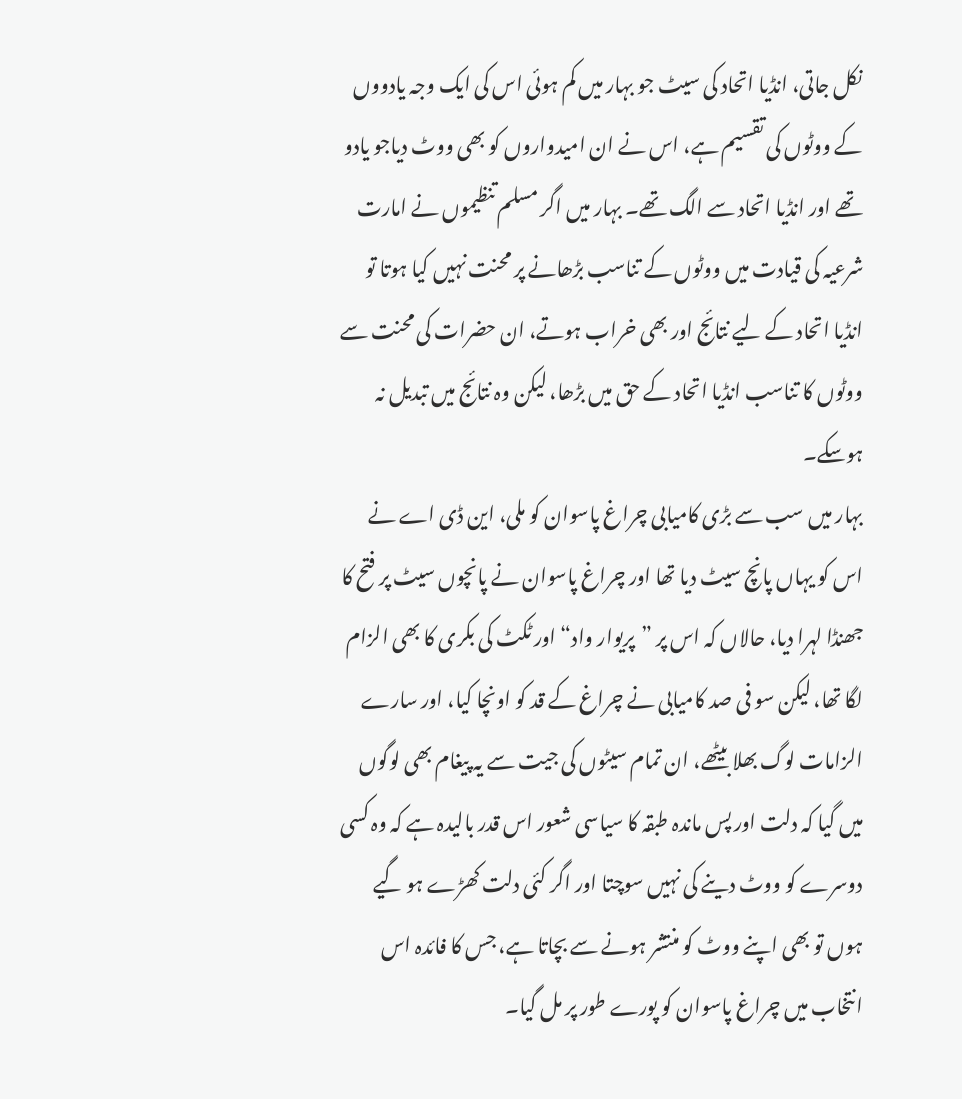نکل جاتی، انڈیا اتحاد کی سیٹ جو بہار میں کم ہوئی اس کی ایک وجہ یادووں کے ووٹوں کی تقسیم ہے، اس نے ان امیدواروں کو بھی ووٹ دیاجو یادو تھے اور انڈیا اتحاد سے الگ تھے۔ بہار میں اگر مسلم تنظیموں نے امارت شرعیہ کی قیادت میں ووٹوں کے تناسب بڑھانے پر محنت نہیں کیا ہوتا تو انڈیا اتحاد کے لیے نتائج اور بھی خراب ہوتے، ان حضرات کی محنت سے ووٹوں کا تناسب انڈیا اتحاد کے حق میں بڑھا، لیکن وہ نتائج میں تبدیل نہ ہوسکے۔
بہار میں سب سے بڑی کامیابی چراغ پاسوان کو ملی، این ڈی اے نے اس کو یہاں پانچ سیٹ دیا تھا اور چراغ پاسوان نے پانچوں سیٹ پر فتح کا جھنڈا لہرا دیا، حالاں کہ اس پر ”پریوار واد“ اور ٹکٹ کی بکری کا بھی الزام لگا تھا، لیکن سو فی صد کامیابی نے چراغ کے قد کو اونچا کیا، اور سارے الزامات لوگ بھلا بیٹھے، ان تمام سیٹوں کی جیت سے یہ پیغام بھی لوگوں میں گیا کہ دلت اور پس ماندہ طبقہ کا سیاسی شعور اس قدر بالیدہ ہے کہ وہ کسی دوسرے کو ووٹ دینے کی نہیں سوچتا اور اگر کئی دلت کھڑے ہو گیے ہوں تو بھی اپنے ووٹ کو منتشر ہونے سے بچاتا ہے، جس کا فائدہ اس انتخاب میں چراغ پاسوان کو پورے طور پر مل گیا۔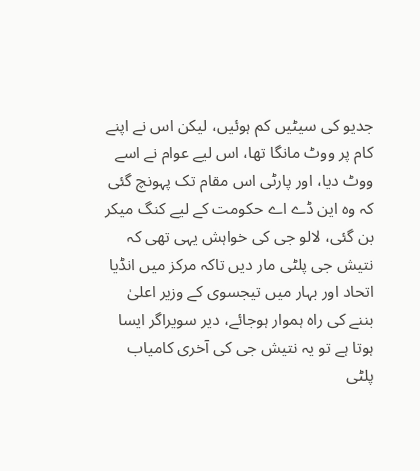جدیو کی سیٹیں کم ہوئیں، لیکن اس نے اپنے کام پر ووٹ مانگا تھا، اس لیے عوام نے اسے ووٹ دیا، اور پارٹی اس مقام تک پہونچ گئی کہ وہ این ڈے اے حکومت کے لیے کنگ میکر بن گئی، لالو جی کی خواہش یہی تھی کہ نتیش جی پلٹی مار دیں تاکہ مرکز میں انڈیا اتحاد اور بہار میں تیجسوی کے وزیر اعلیٰ بننے کی راہ ہموار ہوجائے، دیر سویراگر ایسا ہوتا ہے تو یہ نتیش جی کی آخری کامیاب پلٹی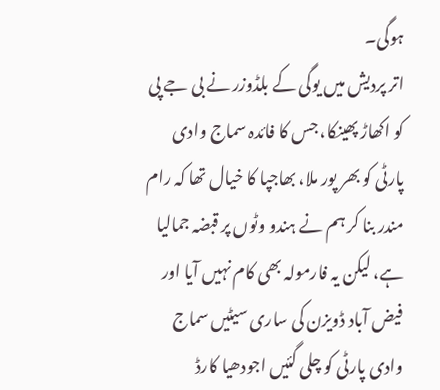ہوگی۔
اتر پردیش میں یوگی کے بلڈوزر نے بی جے پی کو اکھاڑ پھینکا، جس کا فائدہ سماج وادی پارٹی کو بھر پور ملا، بھاجپا کا خیال تھا کہ رام مندر بنا کر ہم نے ہندو وٹوں پر قبضہ جمالیا ہے، لیکن یہ فارمولہ بھی کام نہیں آیا اور فیض آباد ڈویزن کی ساری سیٹیں سماج وادی پارٹی کو چلی گئیں اجودھیا کارڈ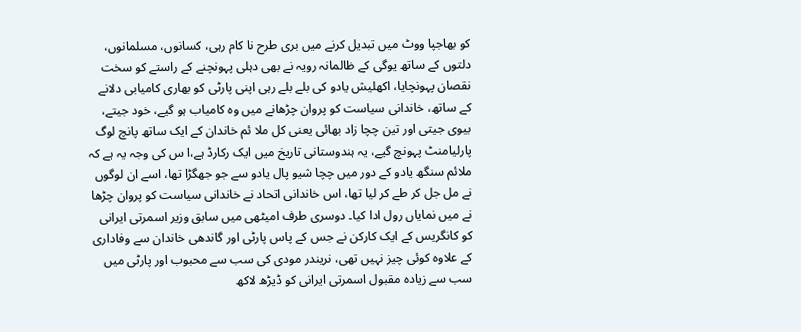کو بھاجپا ووٹ میں تبدیل کرنے میں بری طرح نا کام رہی، کسانوں، مسلمانوں، دلتوں کے ساتھ یوگی کے ظالمانہ رویہ نے بھی دہلی پہونچنے کے راستے کو سخت نقصان پہونچایا، اکھلیش یادو کی بلے بلے رہی اپنی پارٹی کو بھاری کامیابی دلانے کے ساتھ، خاندانی سیاست کو پروان چڑھانے میں وہ کامیاب ہو گیے، خود جیتے، بیوی جیتی اور تین چچا زاد بھائی یعنی کل ملا ئم خاندان کے ایک ساتھ پانچ لوگ پارلیامنٹ پہونچ گیے، یہ ہندوستانی تاریخ میں ایک رکارڈ ہے،ا س کی وجہ یہ ہے کہ ملائم سنگھ یادو کے دور میں چچا شیو پال یادو سے جو جھگڑا تھا، اسے ان لوگوں نے مل جل کر طے کر لیا تھا، اس خاندانی اتحاد نے خاندانی سیاست کو پروان چڑھا نے میں نمایاں رول ادا کیا۔ دوسری طرف امیٹھی میں سابق وزیر اسمرتی ایرانی کو کانگریس کے ایک کارکن نے جس کے پاس پارٹی اور گاندھی خاندان سے وفاداری کے علاوہ کوئی چیز نہیں تھی، نریندر مودی کی سب سے محبوب اور پارٹی میں سب سے زیادہ مقبول اسمرتی ایرانی کو ڈیڑھ لاکھ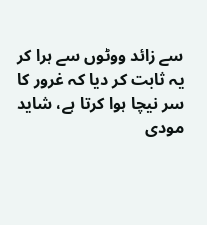سے زائد ووٹوں سے ہرا کر یہ ثابت کر دیا کہ غرور کا سر نیچا ہوا کرتا ہے، شاید مودی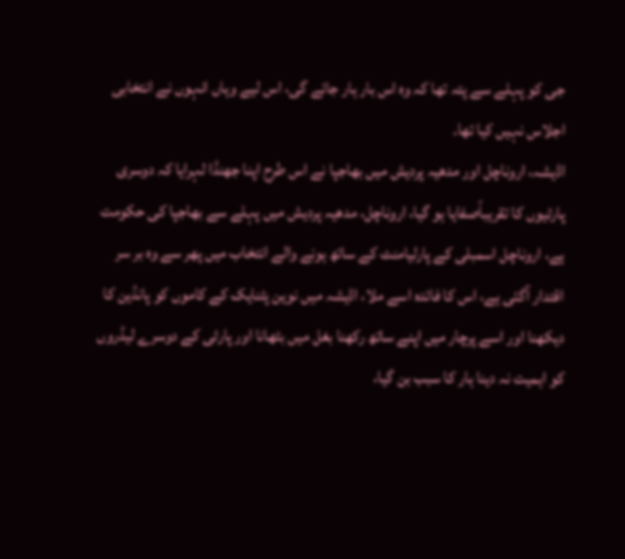جی کو پہلے سے پتہ تھا کہ وہ اس بار ہار جائے گی، اس لیے وہاں انہوں نے انتخابی اجلاس نہیں کیا تھا۔
اڈیشہ، اروناچل اور مدھیہ پردیش میں بھاجپا نے اس طرح اپنا جھنڈا لہرایا کہ دوسری پارٹیوں کا تقریباًصفایا ہو گیا، اروناچل، مدھیہ پردیش میں پہلے سے بھاجپا کی حکومت ہے، اروناچل اسمبلی کے پارلیامنٹ کے ساتھ ہونے والے انتخاب میں پھر سے وہ بر سر اقتدار آگئی ہے، اس کا فائدہ اسے ملا، اڈیشہ میں نوین پٹنایک کے کاموں کو پانڈین کا دیکھنا اور اسے پرچار میں اپنے ساتھ رکھنا بغل میں بٹھانا اور پارٹی کے دوسرے لیڈروں کو اہمیت نہ دینا ہار کا سبب بن گیا،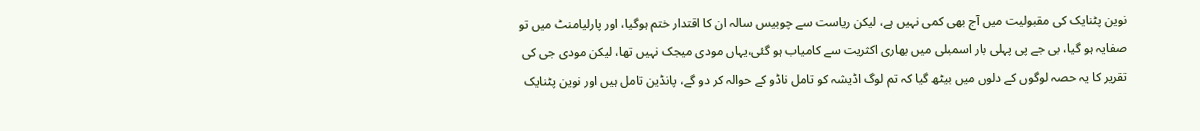نوین پٹنایک کی مقبولیت میں آج بھی کمی نہیں ہے، لیکن ریاست سے چوبیس سالہ ان کا اقتدار ختم ہوگیا، اور پارلیامنٹ میں تو صفایہ ہو گیا، بی جے پی پہلی بار اسمبلی میں بھاری اکثریت سے کامیاب ہو گئی،یہاں مودی میجک نہیں تھا، لیکن مودی جی کی تقریر کا یہ حصہ لوگوں کے دلوں میں بیٹھ گیا کہ تم لوگ اڈیشہ کو تامل ناڈو کے حوالہ کر دو گے، پانڈین تامل ہیں اور نوین پٹنایک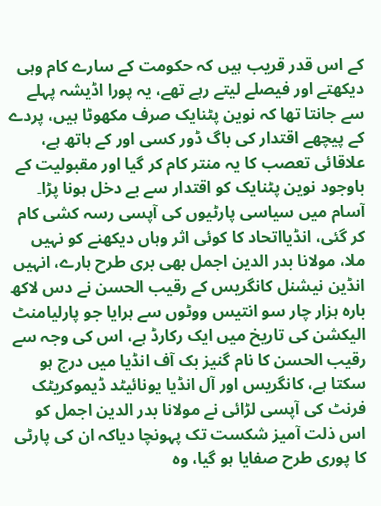کے اس قدر قریب ہیں کہ حکومت کے سارے کام وہی دیکھتے اور فیصلے لیتے رہے تھے، یہ پورا اڈیشہ پہلے سے جانتا تھا کہ نوین پٹنایک صرف مکھوٹا ہیں، پردے کے پیچھے اقتدار کی باگ ڈور کسی اور کے ہاتھ ہے، علاقائی تعصب کا یہ منتر کام کر گیا اور مقبولیت کے باوجود نوین پٹنایک کو اقتدار سے بے دخل ہونا پڑا۔
آسام میں سیاسی پارٹیوں کی آپسی رسہ کشی کام کر گئی، انڈیااتحاد کا کوئی اثر وہاں دیکھنے کو نہیں ملا، مولانا بدر الدین اجمل بھی بری طرح ہارے، انہیں انڈین نیشنل کانگریس کے رقیب الحسن نے دس لاکھ بارہ ہزار چار سو انتیس ووٹوں سے ہرایا جو پارلیامنٹ الیکشن کی تاریخ میں ایک رکارڈ ہے، اس کی وجہ سے رقیب الحسن کا نام گنیز بک آف انڈیا میں درج ہو سکتا ہے، کانگریس اور آل انڈیا یونائیٹد ڈیموکریٹک فرنٹ کی آپسی لڑائی نے مولانا بدر الدین اجمل کو اس ذلت آمیز شکست تک پہونچا دیاکہ ان کی پارٹی کا پوری طرح صفایا ہو گیا، وہ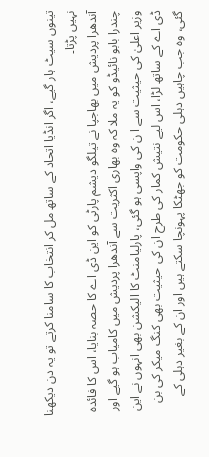تینوں سیٹ ہار گیے، اگر انڈیا اتحاد کے ساتھ مل کر انتخاب کا سامنا کرتے تو یہ دن دیکھنا نہیں پڑتا۔
آندھرا پردیش میں بھاجپا نے تیلگو دیشم پارٹی کو این ڈی اے کا حصہ بنایا، اس کا فائدہ چندرا بابو نائیڈو کو یہ ملا کہ وہ بھاری اکثریت سے آندھرا پردیش میں کامیاب ہو گیے اور وزیر اعلیٰ کی حیثیت سے ا ن کی واپسی ہو گئی، پارلیامنٹ کا الیکشن بھی انہوں نے این ڈی اے کے ساتھ لڑا، اس لیے نتیش کمار کی طرح ان کی حیثیت بھی کنگ میکر کی بن گئی، وہ جب چاہیں دہلی حکومت کو جھٹکا پہونچا سکتے ہیں اور ان کے بغیر دہلی کے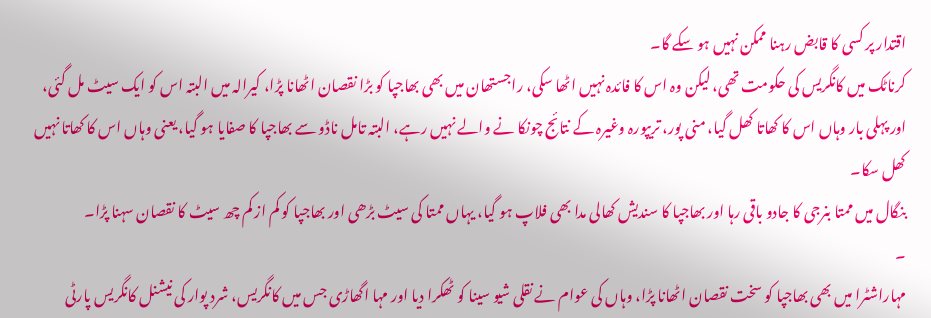اقتدار پر کسی کا قابض رہنا ممکن نہیں ہو سکے گا۔
کرناٹک میں کانگریس کی حکومت تھی، لیکن وہ اس کا فائدہ نہیں اٹھا سکی، راجستھان میں بھی بھاجپا کو بڑا نقصان اٹھانا پڑا، کیرالہ میں البتہ اس کو ایک سیٹ مل گئی، اور پہلی بار وہاں اس کا کھاتا کھل گیا، منی پور، تریپورہ وغیرہ کے نتائج چونکا نے والے نہیں رہے، البتہ تامل ناڈو سے بھاجپا کا صفایا ہو گیا، یعنی وہاں اس کا کھاتا نہیں کھل سکا۔
بنگال میں ممتا بنرجی کا جادو باقی رہا اور بھاجپا کا سندیش کھالی مدا بھی فلاپ ہو گیا، یہاں ممتا کی سیٹ بڑھی اور بھاجپا کو کم از کم چھ سیٹ کا نقصان سہنا پڑا۔
۔
مہاراشٹرا میں بھی بھاجپا کو سخت نقصان اٹھانا پڑا، وہاں کی عوام نے نقلی شیو سینا کو ٹھکرا دیا اور مہا اگھاڑی جس میں کانگریس، شرد پوار کی نیشنل کانگریس پارٹی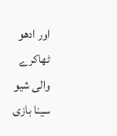اور ادھو ٹھاکرے والی شیو سینا بازی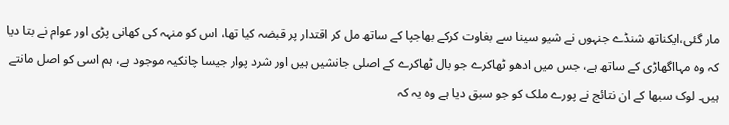مار گئی،ایکناتھ شنڈے جنہوں نے شیو سینا سے بغاوت کرکے بھاجپا کے ساتھ مل کر اقتدار پر قبضہ کیا تھا، اس کو منہہ کی کھانی پڑی اور عوام نے بتا دیا کہ وہ مہااگھاڑی کے ساتھ ہے، جس میں ادھو ٹھاکرے جو بال ٹھاکرے کے اصلی جانشیں ہیں اور شرد پوار جیسا چانکیہ موجود ہے، ہم اسی کو اصل مانتے ہیں۔ لوک سبھا کے ان نتائج نے پورے ملک کو جو سبق دیا ہے وہ یہ کہ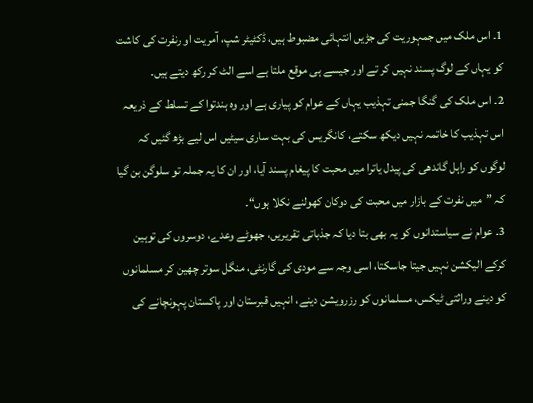1۔ اس ملک میں جمہوریت کی جڑیں انتہائی مضبوط ہیں، ڈکٹیٹر شپ، آمریت او رنفرت کی کاشت کو یہاں کے لوگ پسند نہیں کر تے اور جیسے ہی موقع ملتا ہے اسے الٹ کر رکھ دیتے ہیں۔
2۔ اس ملک کی گنگا جمنی تہذیب یہاں کے عوام کو پیاری ہے اور وہ ہندتوا کے تسلط کے ذریعہ اس تہذیب کا خاتمہ نہیں دیکھ سکتے، کانگریس کی بہت ساری سیٹیں اس لیے بڑھ گئیں کہ لوگوں کو راہل گاندھی کی پیدل یاترا میں محبت کا پیغام پسند آیا، اور ان کا یہ جملہ تو سلوگن بن گیا کہ ”میں نفرت کے بازار میں محبت کی دوکان کھولنے نکلا ہوں“۔
3۔ عوام نے سیاستدانوں کو یہ بھی بتا دیا کہ جذباتی تقریریں، جھوٹے وعدے، دوسروں کی توہین کرکے الیکشن نہیں جیتا جاسکتا، اسی وجہ سے مودی کی گارنٹی، منگل سوتر چھین کر مسلمانوں کو دینے وراثتی ٹیکس، مسلمانوں کو رزرویشن دینے، انہیں قبرستان اور پاکستان پہونچانے کی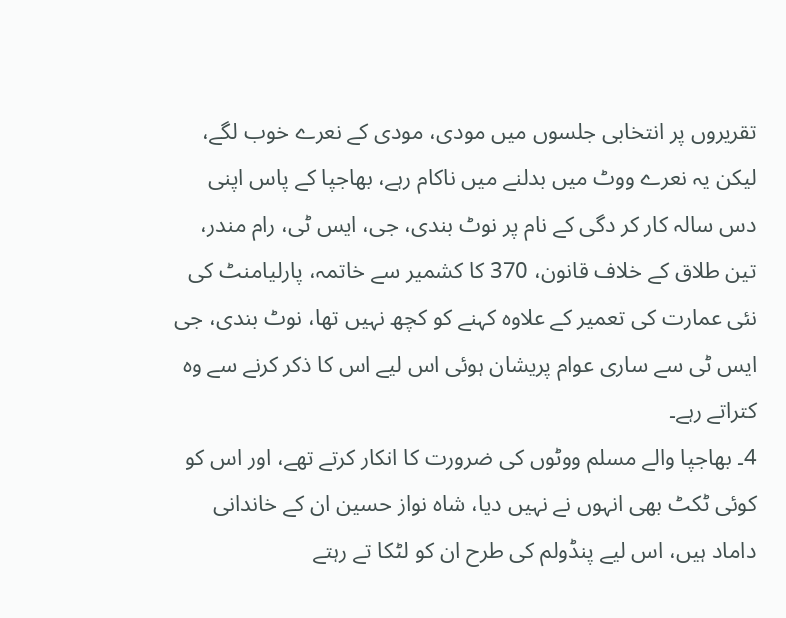تقریروں پر انتخابی جلسوں میں مودی، مودی کے نعرے خوب لگے، لیکن یہ نعرے ووٹ میں بدلنے میں ناکام رہے، بھاجپا کے پاس اپنی دس سالہ کار کر دگی کے نام پر نوٹ بندی، جی، ایس ٹی، رام مندر، تین طلاق کے خلاف قانون، 370 کا کشمیر سے خاتمہ، پارلیامنٹ کی نئی عمارت کی تعمیر کے علاوہ کہنے کو کچھ نہیں تھا، نوٹ بندی، جی ایس ٹی سے ساری عوام پریشان ہوئی اس لیے اس کا ذکر کرنے سے وہ کتراتے رہے۔
4۔ بھاجپا والے مسلم ووٹوں کی ضرورت کا انکار کرتے تھے، اور اس کو کوئی ٹکٹ بھی انہوں نے نہیں دیا، شاہ نواز حسین ان کے خاندانی داماد ہیں، اس لیے پنڈولم کی طرح ان کو لٹکا تے رہتے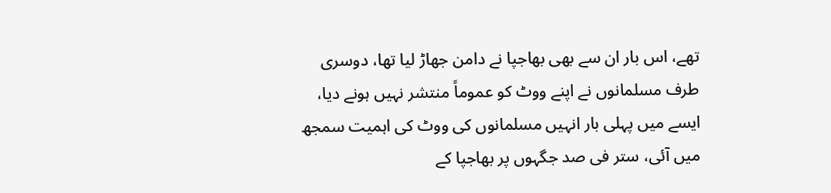تھے، اس بار ان سے بھی بھاجپا نے دامن جھاڑ لیا تھا، دوسری طرف مسلمانوں نے اپنے ووٹ کو عموماً منتشر نہیں ہونے دیا، ایسے میں پہلی بار انہیں مسلمانوں کی ووٹ کی اہمیت سمجھ میں آئی، ستر فی صد جگہوں پر بھاجپا کے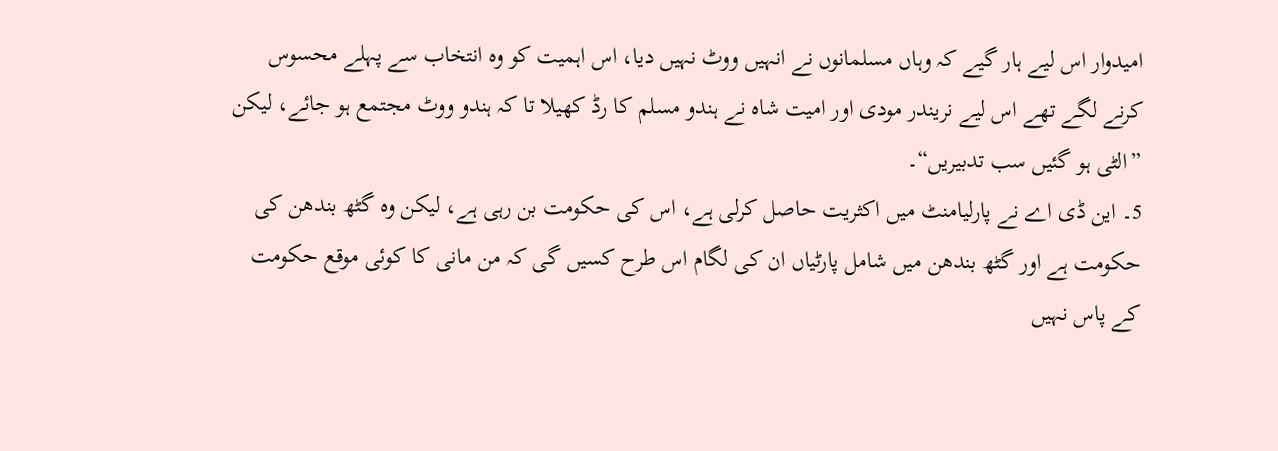امیدوار اس لیے ہار گیے کہ وہاں مسلمانوں نے انہیں ووٹ نہیں دیا، اس اہمیت کو وہ انتخاب سے پہلے محسوس کرنے لگے تھے اس لیے نریندر مودی اور امیت شاہ نے ہندو مسلم کا رڈ کھیلا تا کہ ہندو ووٹ مجتمع ہو جائے، لیکن ”الٹی ہو گئیں سب تدبیریں“۔
5۔ این ڈی اے نے پارلیامنٹ میں اکثریت حاصل کرلی ہے، اس کی حکومت بن رہی ہے، لیکن وہ گٹھ بندھن کی حکومت ہے اور گٹھ بندھن میں شامل پارٹیاں ان کی لگام اس طرح کسیں گی کہ من مانی کا کوئی موقع حکومت کے پاس نہیں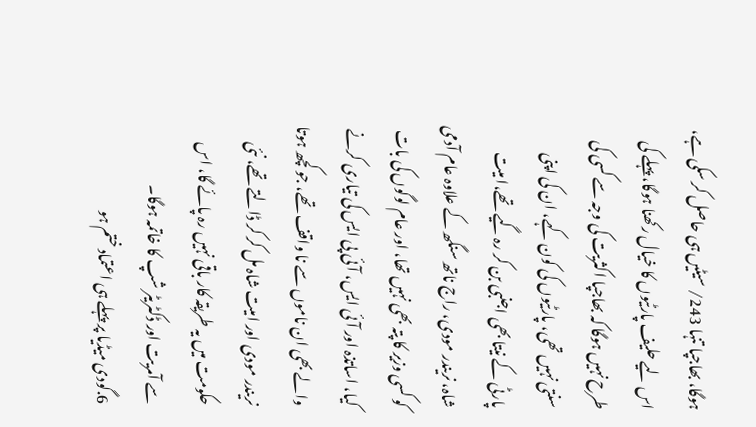ہوگا، بھاجپا تنہا 243/ سیٹیں ہی حاصل کر سکی ہے، اس لیے حلیف پارٹیوں کا خیال رکھنا ہوگا، پہلے کی طرح نہیں ہوگا کہ بھاجپا اکثریت کی وجہ سے کسی کی سنتی نہیں تھی، پارٹیوں کی کون کہے، ان کی اپنی پارٹی کے نیتا بھی اجنبی بن کر رہ گیے تھے،ا میت شاہ، نریندر مودی، راج ناتھ سنگھ کے علاوہ عام آدمی کو کسی وزیر کا پتہ بھی نہیں تھا، اور عام لوگوں کی بات کیا، اساتذہ اور آئی ایس، آئی پی ایس کی تیاری کرنے والے بھی ان ناموں سے نا واقف تھے، جو کچھ ہوتا نریندر مودی اور امیت شاہ مل کر کر ڈالتے تھے، نئی حکومت میں یہ طریقہ کار باقی نہیں رہ پائے گا، اس سے آمریت اور ڈکٹریٹر شپ کا خاتمہ ہوگا۔
6.گودی میڈیا پر پہلے ہی اعتماد ختم ہو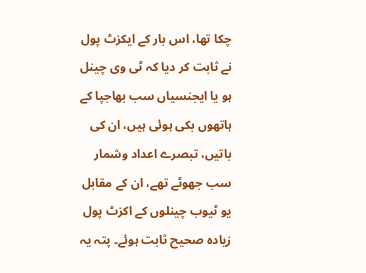چکا تھا، اس بار کے ایکزٹ پول نے ثابت کر دیا کہ ٹی وی چینل ہو یا ایجنسیاں سب بھاجپا کے ہاتھوں بکی ہوئی ہیں، ان کی باتیں، تبصرے اعداد وشمار سب جھوٹے تھے، ان کے مقابل یو ٹیوب چینلوں کے اکزٹ پول زیادہ صحیح ثابت ہوئے۔ پتہ یہ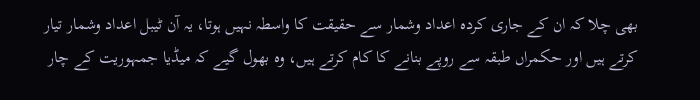بھی چلا کہ ان کے جاری کردہ اعداد وشمار سے حقیقت کا واسطہ نہیں ہوتا، یہ آن ٹیبل اعداد وشمار تیار کرتے ہیں اور حکمراں طبقہ سے روپے بنانے کا کام کرتے ہیں، وہ بھول گیے کہ میڈیا جمہوریت کے چار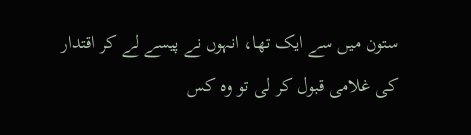ستون میں سے ایک تھا، انہوں نے پیسے لے کر اقتدار کی غلامی قبول کر لی تو وہ کس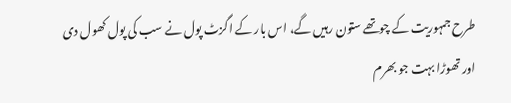طرح جمہوریت کے چوتھے ستون رہیں گے، اس بار کے اگزٹ پول نے سب کی پول کھول دی اور تھوڑا بہت جو بھرم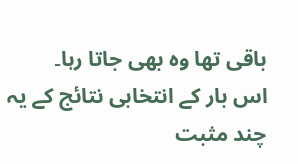باقی تھا وہ بھی جاتا رہا۔
اس بار کے انتخابی نتائج کے یہ چند مثبت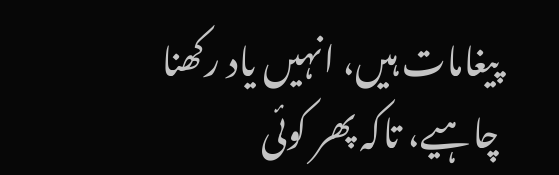پیغامات ہیں، انہیں یاد رکھنا چاہیے، تاکہ پھر کوئی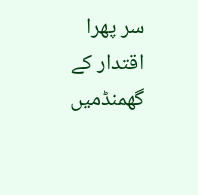سر پھرا اقتدار کے گھمنڈمیں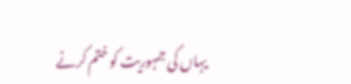یہاں کی جمہوریت کو ختم کرنے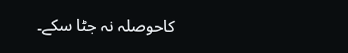کاحوصلہ نہ جٹا سکے۔